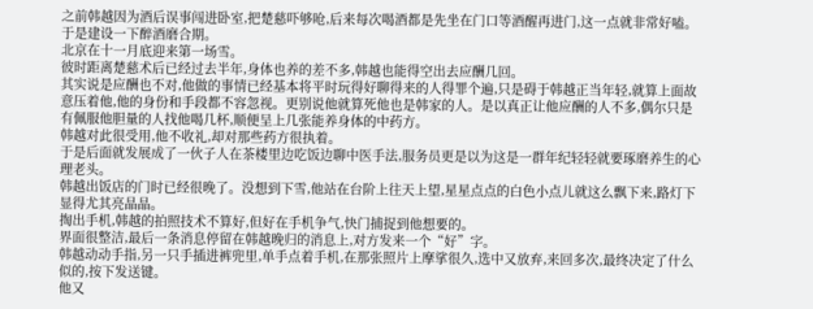之前韩越因为酒后误事闯进卧室,把楚慈吓够呛,后来每次喝酒都是先坐在门口等酒醒再进门,这一点就非常好嗑。
于是建设一下醉酒磨合期。
北京在十一月底迎来第一场雪。
彼时距离楚慈术后已经过去半年,身体也养的差不多,韩越也能得空出去应酬几回。
其实说是应酬也不对,他做的事情已经基本将平时玩得好聊得来的人得罪个遍,只是碍于韩越正当年轻,就算上面故意压着他,他的身份和手段都不容忽视。更别说他就算死他也是韩家的人。是以真正让他应酬的人不多,偶尔只是有佩服他胆量的人找他喝几杯,顺便呈上几张能养身体的中药方。
韩越对此很受用,他不收礼,却对那些药方很执着。
于是后面就发展成了一伙子人在茶楼里边吃饭边聊中医手法,服务员更是以为这是一群年纪轻轻就要琢磨养生的心理老头。
韩越出饭店的门时已经很晚了。没想到下雪,他站在台阶上往天上望,星星点点的白色小点儿就这么飘下来,路灯下显得尤其亮晶晶。
掏出手机,韩越的拍照技术不算好,但好在手机争气,快门捕捉到他想要的。
界面很整洁,最后一条消息停留在韩越晚归的消息上,对方发来一个“好”字。
韩越动动手指,另一只手插进裤兜里,单手点着手机,在那张照片上摩挲很久,选中又放弃,来回多次,最终决定了什么似的,按下发送键。
他又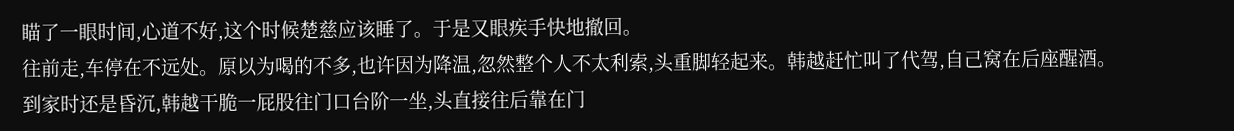瞄了一眼时间,心道不好,这个时候楚慈应该睡了。于是又眼疾手快地撤回。
往前走,车停在不远处。原以为喝的不多,也许因为降温,忽然整个人不太利索,头重脚轻起来。韩越赶忙叫了代驾,自己窝在后座醒酒。
到家时还是昏沉,韩越干脆一屁股往门口台阶一坐,头直接往后靠在门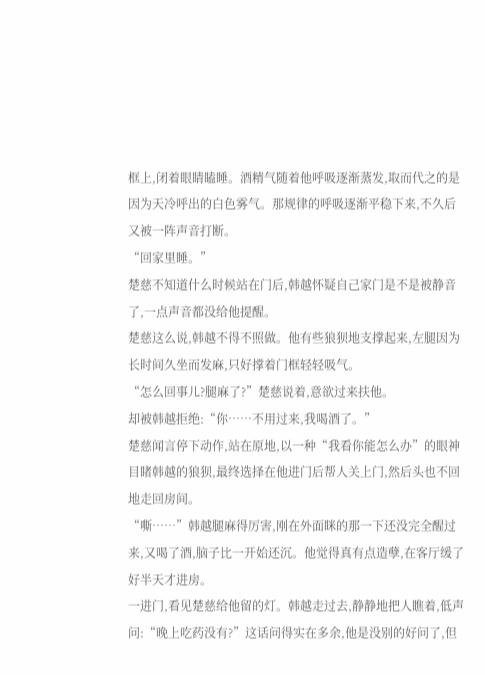框上,闭着眼睛瞌睡。酒精气随着他呼吸逐渐蒸发,取而代之的是因为天冷呼出的白色雾气。那规律的呼吸逐渐平稳下来,不久后又被一阵声音打断。
“回家里睡。”
楚慈不知道什么时候站在门后,韩越怀疑自己家门是不是被静音了,一点声音都没给他提醒。
楚慈这么说,韩越不得不照做。他有些狼狈地支撑起来,左腿因为长时间久坐而发麻,只好撑着门框轻轻吸气。
“怎么回事儿?腿麻了?”楚慈说着,意欲过来扶他。
却被韩越拒绝:“你……不用过来,我喝酒了。”
楚慈闻言停下动作,站在原地,以一种“我看你能怎么办”的眼神目睹韩越的狼狈,最终选择在他进门后帮人关上门,然后头也不回地走回房间。
“嘶……”韩越腿麻得厉害,刚在外面眯的那一下还没完全醒过来,又喝了酒,脑子比一开始还沉。他觉得真有点造孽,在客厅缓了好半天才进房。
一进门,看见楚慈给他留的灯。韩越走过去,静静地把人瞧着,低声问:“晚上吃药没有?”这话问得实在多余,他是没别的好问了,但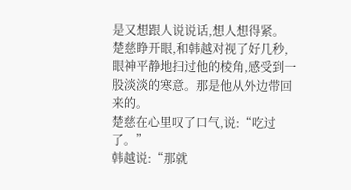是又想跟人说说话,想人想得紧。
楚慈睁开眼,和韩越对视了好几秒,眼神平静地扫过他的棱角,感受到一股淡淡的寒意。那是他从外边带回来的。
楚慈在心里叹了口气,说:“吃过了。”
韩越说:“那就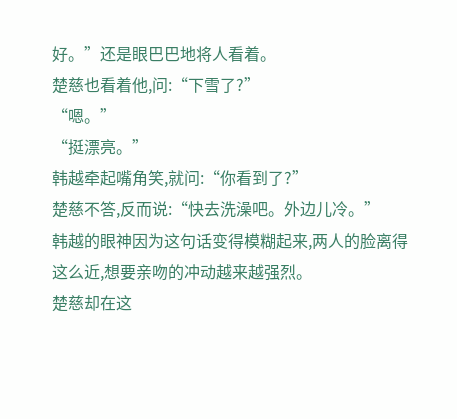好。”还是眼巴巴地将人看着。
楚慈也看着他,问:“下雪了?”
“嗯。”
“挺漂亮。”
韩越牵起嘴角笑,就问:“你看到了?”
楚慈不答,反而说:“快去洗澡吧。外边儿冷。”
韩越的眼神因为这句话变得模糊起来,两人的脸离得这么近,想要亲吻的冲动越来越强烈。
楚慈却在这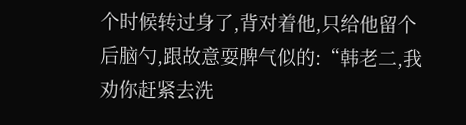个时候转过身了,背对着他,只给他留个后脑勺,跟故意耍脾气似的:“韩老二,我劝你赶紧去洗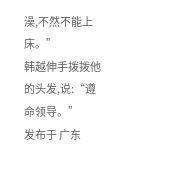澡,不然不能上床。”
韩越伸手拨拨他的头发,说:“遵命领导。”
发布于 广东